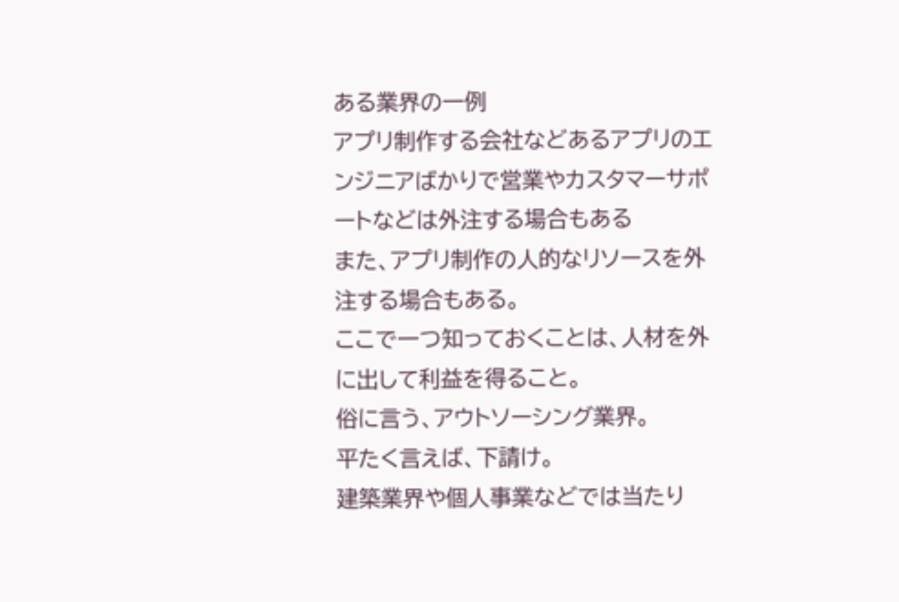ある業界の一例
アプリ制作する会社などあるアプリのエンジニアばかりで営業やカスタマーサポートなどは外注する場合もある
また、アプリ制作の人的なリソースを外注する場合もある。
ここで一つ知っておくことは、人材を外に出して利益を得ること。
俗に言う、アウトソーシング業界。
平たく言えば、下請け。
建築業界や個人事業などでは当たり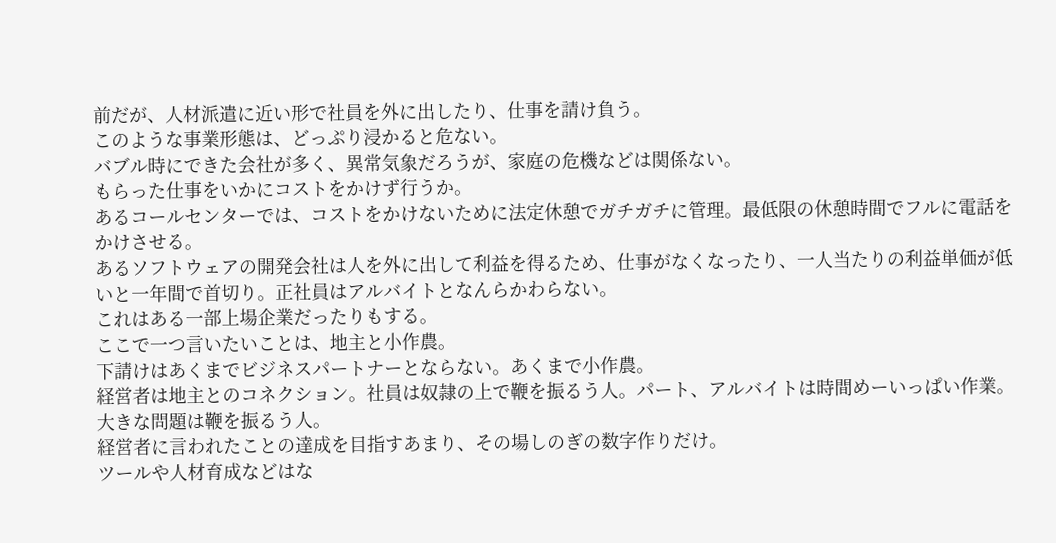前だが、人材派遣に近い形で社員を外に出したり、仕事を請け負う。
このような事業形態は、どっぷり浸かると危ない。
バブル時にできた会社が多く、異常気象だろうが、家庭の危機などは関係ない。
もらった仕事をいかにコストをかけず行うか。
あるコールセンターでは、コストをかけないために法定休憩でガチガチに管理。最低限の休憩時間でフルに電話をかけさせる。
あるソフトウェアの開発会社は人を外に出して利益を得るため、仕事がなくなったり、一人当たりの利益単価が低いと一年間で首切り。正社員はアルバイトとなんらかわらない。
これはある一部上場企業だったりもする。
ここで一つ言いたいことは、地主と小作農。
下請けはあくまでビジネスパートナーとならない。あくまで小作農。
経営者は地主とのコネクション。社員は奴隷の上で鞭を振るう人。パート、アルバイトは時間めーいっぱい作業。
大きな問題は鞭を振るう人。
経営者に言われたことの達成を目指すあまり、その場しのぎの数字作りだけ。
ツールや人材育成などはな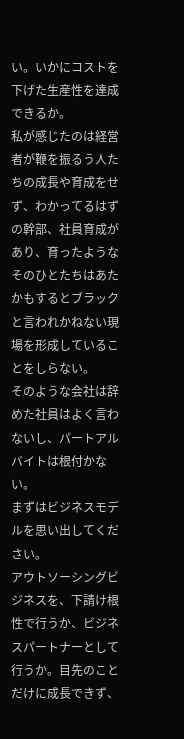い。いかにコストを下げた生産性を達成できるか。
私が感じたのは経営者が鞭を振るう人たちの成長や育成をせず、わかってるはずの幹部、社員育成があり、育ったようなそのひとたちはあたかもするとブラックと言われかねない現場を形成していることをしらない。
そのような会社は辞めた社員はよく言わないし、パートアルバイトは根付かない。
まずはビジネスモデルを思い出してください。
アウトソーシングビジネスを、下請け根性で行うか、ビジネスパートナーとして行うか。目先のことだけに成長できず、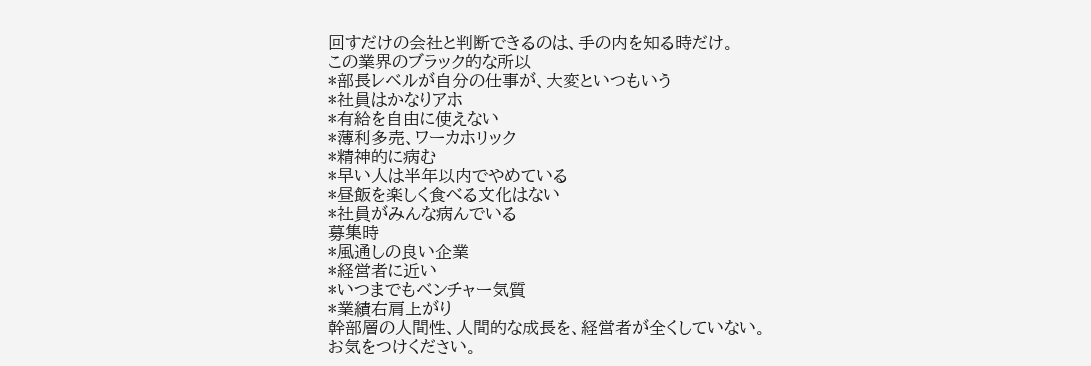回すだけの会社と判断できるのは、手の内を知る時だけ。
この業界のブラック的な所以
*部長レベルが自分の仕事が、大変といつもいう
*社員はかなりアホ
*有給を自由に使えない
*薄利多売、ワーカホリック
*精神的に病む
*早い人は半年以内でやめている
*昼飯を楽しく食べる文化はない
*社員がみんな病んでいる
募集時
*風通しの良い企業
*経営者に近い
*いつまでもベンチャー気質
*業績右肩上がり
幹部層の人間性、人間的な成長を、経営者が全くしていない。
お気をつけください。